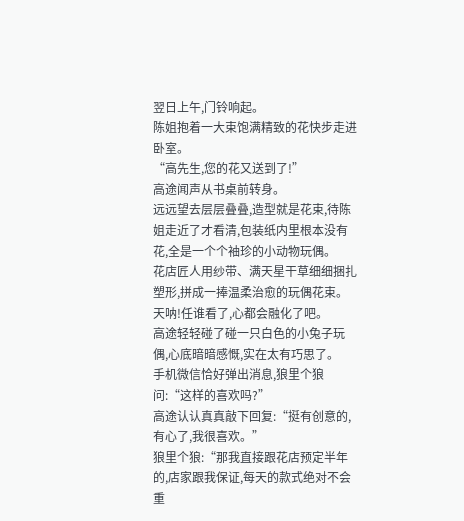翌日上午,门铃响起。
陈姐抱着一大束饱满精致的花快步走进卧室。
“高先生,您的花又送到了!”
高途闻声从书桌前转身。
远远望去层层叠叠,造型就是花束,待陈姐走近了才看清,包装纸内里根本没有花,全是一个个袖珍的小动物玩偶。
花店匠人用纱带、满天星干草细细捆扎塑形,拼成一捧温柔治愈的玩偶花束。
天呐!任谁看了,心都会融化了吧。
高途轻轻碰了碰一只白色的小兔子玩偶,心底暗暗感慨,实在太有巧思了。
手机微信恰好弹出消息,狼里个狼问:“这样的喜欢吗?”
高途认认真真敲下回复:“挺有创意的,有心了,我很喜欢。”
狼里个狼:“那我直接跟花店预定半年的,店家跟我保证,每天的款式绝对不会重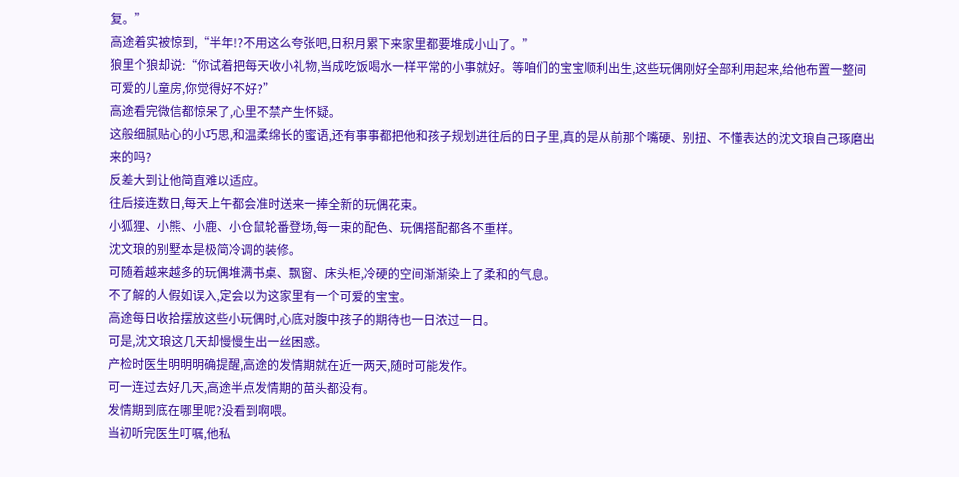复。”
高途着实被惊到,“半年!?不用这么夸张吧,日积月累下来家里都要堆成小山了。”
狼里个狼却说:“你试着把每天收小礼物,当成吃饭喝水一样平常的小事就好。等咱们的宝宝顺利出生,这些玩偶刚好全部利用起来,给他布置一整间可爱的儿童房,你觉得好不好?”
高途看完微信都惊呆了,心里不禁产生怀疑。
这般细腻贴心的小巧思,和温柔绵长的蜜语,还有事事都把他和孩子规划进往后的日子里,真的是从前那个嘴硬、别扭、不懂表达的沈文琅自己琢磨出来的吗?
反差大到让他简直难以适应。
往后接连数日,每天上午都会准时送来一捧全新的玩偶花束。
小狐狸、小熊、小鹿、小仓鼠轮番登场,每一束的配色、玩偶搭配都各不重样。
沈文琅的别墅本是极简冷调的装修。
可随着越来越多的玩偶堆满书桌、飘窗、床头柜,冷硬的空间渐渐染上了柔和的气息。
不了解的人假如误入,定会以为这家里有一个可爱的宝宝。
高途每日收拾摆放这些小玩偶时,心底对腹中孩子的期待也一日浓过一日。
可是,沈文琅这几天却慢慢生出一丝困惑。
产检时医生明明明确提醒,高途的发情期就在近一两天,随时可能发作。
可一连过去好几天,高途半点发情期的苗头都没有。
发情期到底在哪里呢?没看到啊喂。
当初听完医生叮嘱,他私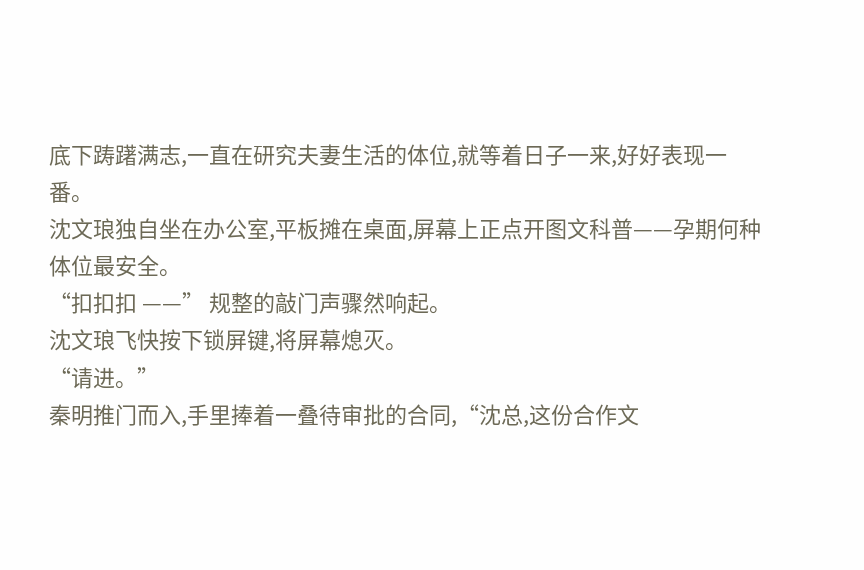底下踌躇满志,一直在研究夫妻生活的体位,就等着日子一来,好好表现一番。
沈文琅独自坐在办公室,平板摊在桌面,屏幕上正点开图文科普——孕期何种体位最安全。
“扣扣扣 ——” 规整的敲门声骤然响起。
沈文琅飞快按下锁屏键,将屏幕熄灭。
“请进。”
秦明推门而入,手里捧着一叠待审批的合同,“沈总,这份合作文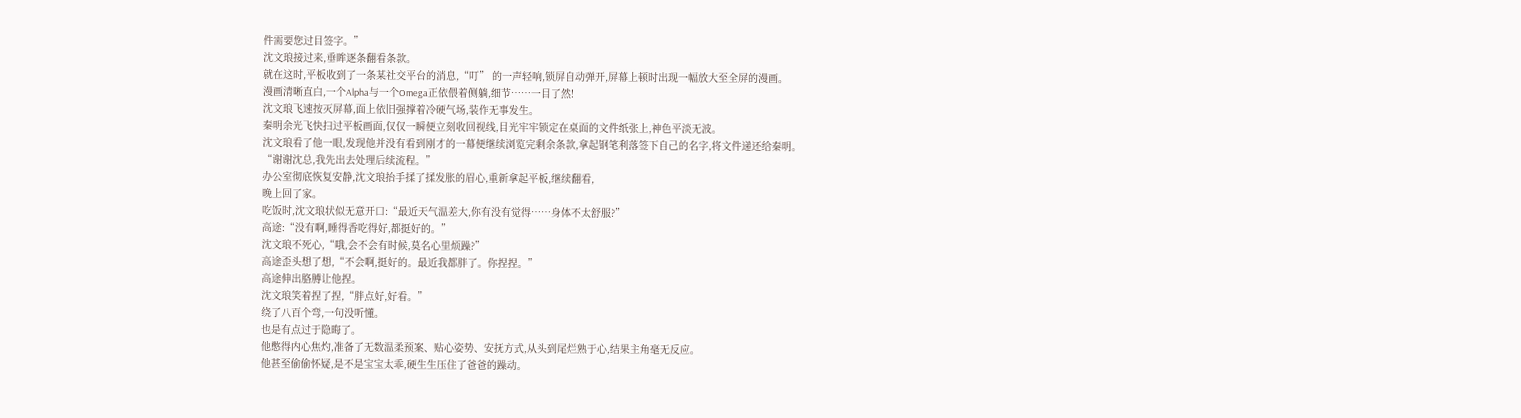件需要您过目签字。”
沈文琅接过来,垂眸逐条翻看条款。
就在这时,平板收到了一条某社交平台的消息,“叮” 的一声轻响,锁屏自动弹开,屏幕上顿时出现一幅放大至全屏的漫画。
漫画清晰直白,一个Alpha与一个Omega正依偎着侧躺,细节……一目了然!
沈文琅飞速按灭屏幕,面上依旧强撑着冷硬气场,装作无事发生。
秦明余光飞快扫过平板画面,仅仅一瞬便立刻收回视线,目光牢牢锁定在桌面的文件纸张上,神色平淡无波。
沈文琅看了他一眼,发现他并没有看到刚才的一幕便继续浏览完剩余条款,拿起钢笔利落签下自己的名字,将文件递还给秦明。
“谢谢沈总,我先出去处理后续流程。”
办公室彻底恢复安静,沈文琅抬手揉了揉发胀的眉心,重新拿起平板,继续翻看,
晚上回了家。
吃饭时,沈文琅状似无意开口:“最近天气温差大,你有没有觉得……身体不太舒服?”
高途:“没有啊,睡得香吃得好,都挺好的。”
沈文琅不死心,“哦,会不会有时候,莫名心里烦躁?”
高途歪头想了想,“不会啊,挺好的。最近我都胖了。你捏捏。”
高途伸出胳膊让他捏。
沈文琅笑着捏了捏,“胖点好,好看。”
绕了八百个弯,一句没听懂。
也是有点过于隐晦了。
他憋得内心焦灼,准备了无数温柔预案、贴心姿势、安抚方式,从头到尾烂熟于心,结果主角毫无反应。
他甚至偷偷怀疑,是不是宝宝太乖,硬生生压住了爸爸的躁动。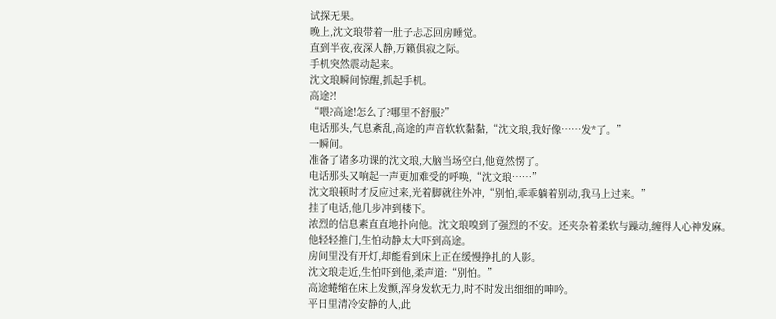试探无果。
晚上,沈文琅带着一肚子忐忑回房睡觉。
直到半夜,夜深人静,万籁俱寂之际。
手机突然震动起来。
沈文琅瞬间惊醒,抓起手机。
高途?!
“喂?高途!怎么了?哪里不舒服?”
电话那头,气息紊乱,高途的声音软软黏黏,“沈文琅,我好像……发*了。”
一瞬间。
准备了诸多功课的沈文琅,大脑当场空白,他竟然愣了。
电话那头又响起一声更加难受的呼唤,“沈文琅……”
沈文琅顿时才反应过来,光着脚就往外冲,“别怕,乖乖躺着别动,我马上过来。”
挂了电话,他几步冲到楼下。
浓烈的信息素直直地扑向他。沈文琅嗅到了强烈的不安。还夹杂着柔软与躁动,缠得人心神发麻。
他轻轻推门,生怕动静太大吓到高途。
房间里没有开灯,却能看到床上正在缓慢挣扎的人影。
沈文琅走近,生怕吓到他,柔声道:“别怕。”
高途蜷缩在床上发颤,浑身发软无力,时不时发出细细的呻吟。
平日里清冷安静的人,此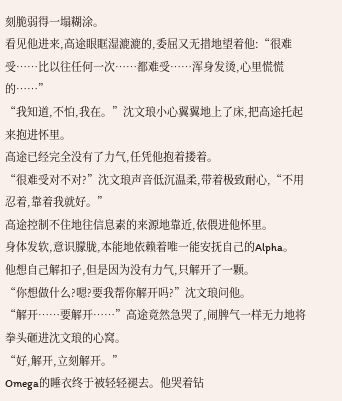刻脆弱得一塌糊涂。
看见他进来,高途眼眶湿漉漉的,委屈又无措地望着他:“很难受……比以往任何一次……都难受……浑身发烫,心里慌慌的……”
“我知道,不怕,我在。”沈文琅小心翼翼地上了床,把高途托起来抱进怀里。
高途已经完全没有了力气,任凭他抱着搂着。
“很难受对不对?”沈文琅声音低沉温柔,带着极致耐心,“不用忍着,靠着我就好。”
高途控制不住地往信息素的来源地靠近,依偎进他怀里。
身体发软,意识朦胧,本能地依赖着唯一能安抚自己的Alpha。
他想自己解扣子,但是因为没有力气,只解开了一颗。
“你想做什么?嗯?要我帮你解开吗?”沈文琅问他。
“解开……要解开……”高途竟然急哭了,闹脾气一样无力地将拳头砸进沈文琅的心窝。
“好,解开,立刻解开。”
Omega的睡衣终于被轻轻褪去。他哭着钻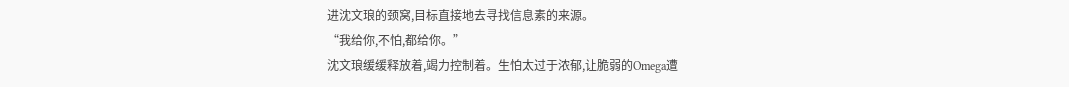进沈文琅的颈窝,目标直接地去寻找信息素的来源。
“我给你,不怕,都给你。”
沈文琅缓缓释放着,竭力控制着。生怕太过于浓郁,让脆弱的Omega遭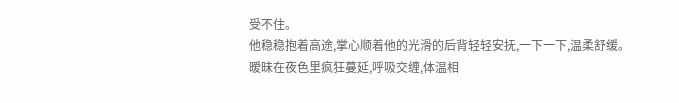受不住。
他稳稳抱着高途,掌心顺着他的光滑的后背轻轻安抚,一下一下,温柔舒缓。
暧昧在夜色里疯狂蔓延,呼吸交缠,体温相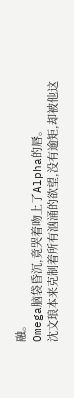融。
Omega脑袋昏沉,竟哭着吻上了Alpha的唇。
沈文琅本来克制着所有汹涌的欲望,没有逾矩,却被他这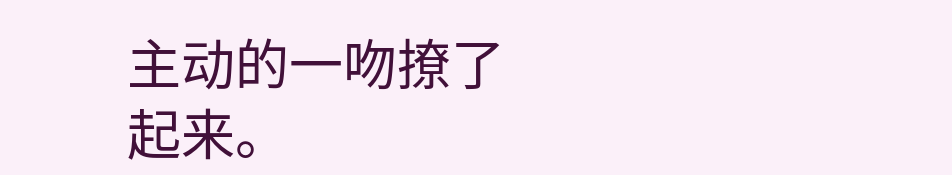主动的一吻撩了起来。